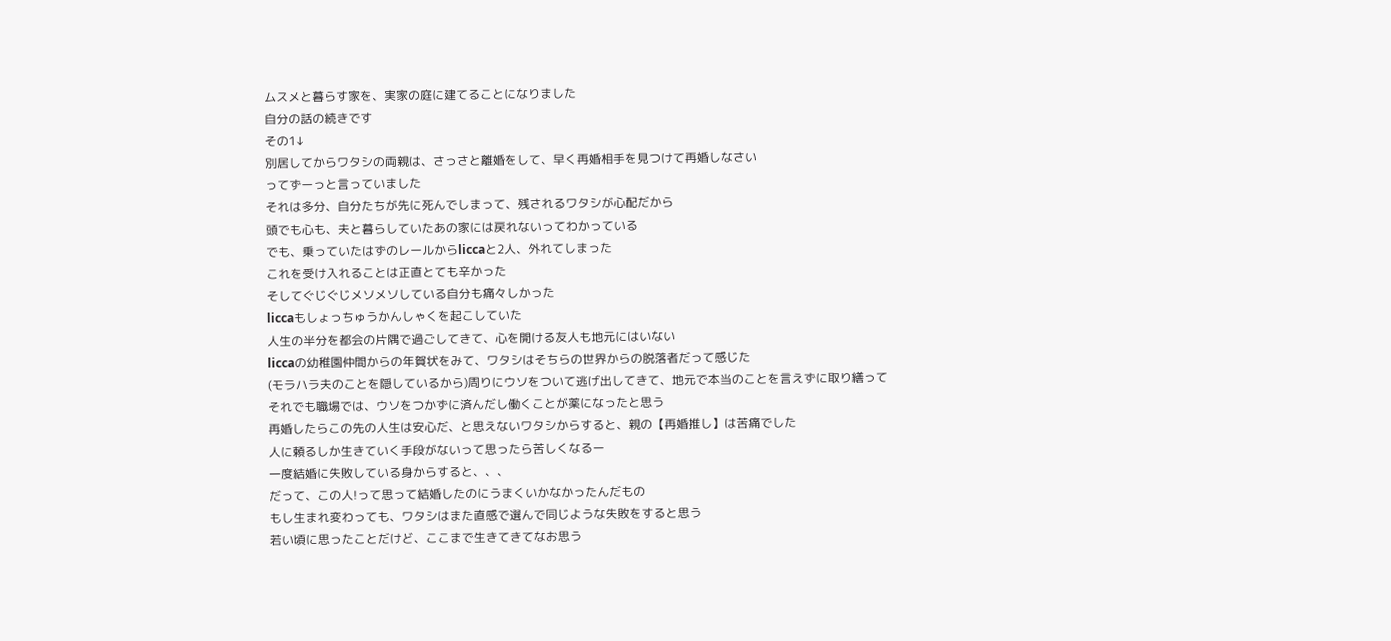ムスメと暮らす家を、実家の庭に建てることになりました
自分の話の続きです
その1↓
別居してからワタシの両親は、さっさと離婚をして、早く再婚相手を見つけて再婚しなさい
ってずーっと言っていました
それは多分、自分たちが先に死んでしまって、残されるワタシが心配だから
頭でも心も、夫と暮らしていたあの家には戻れないってわかっている
でも、乗っていたはずのレールからliccaと2人、外れてしまった
これを受け入れることは正直とても辛かった
そしてぐじぐじメソメソしている自分も痛々しかった
liccaもしょっちゅうかんしゃくを起こしていた
人生の半分を都会の片隅で過ごしてきて、心を開ける友人も地元にはいない
liccaの幼稚園仲間からの年賀状をみて、ワタシはそちらの世界からの脱落者だって感じた
(モラハラ夫のことを隠しているから)周りにウソをついて逃げ出してきて、地元で本当のことを言えずに取り繕って
それでも職場では、ウソをつかずに済んだし働くことが薬になったと思う
再婚したらこの先の人生は安心だ、と思えないワタシからすると、親の【再婚推し】は苦痛でした
人に頼るしか生きていく手段がないって思ったら苦しくなるー
一度結婚に失敗している身からすると、、、
だって、この人!って思って結婚したのにうまくいかなかったんだもの
もし生まれ変わっても、ワタシはまた直感で選んで同じような失敗をすると思う
若い頃に思ったことだけど、ここまで生きてきてなお思う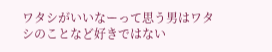ワタシがいいなーって思う男はワタシのことなど好きではない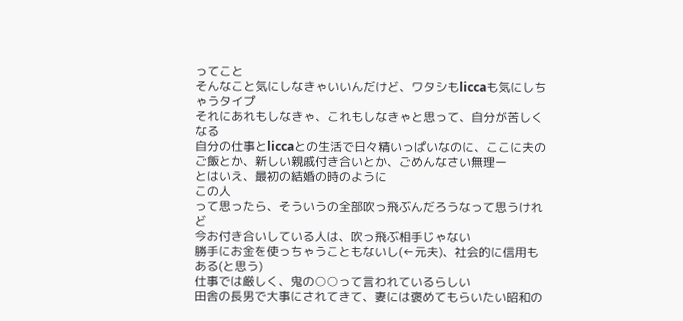ってこと
そんなこと気にしなきゃいいんだけど、ワタシもliccaも気にしちゃうタイプ
それにあれもしなきゃ、これもしなきゃと思って、自分が苦しくなる
自分の仕事とliccaとの生活で日々精いっぱいなのに、ここに夫のご飯とか、新しい親戚付き合いとか、ごめんなさい無理ー
とはいえ、最初の結婚の時のように
この人
って思ったら、そういうの全部吹っ飛ぶんだろうなって思うけれど
今お付き合いしている人は、吹っ飛ぶ相手じゃない
勝手にお金を使っちゃうこともないし(←元夫)、社会的に信用もある(と思う)
仕事では厳しく、鬼の○○って言われているらしい
田舎の長男で大事にされてきて、妻には褒めてもらいたい昭和の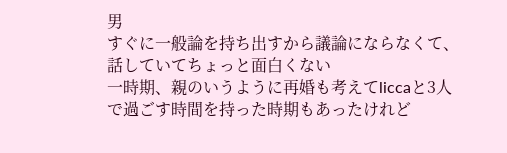男
すぐに一般論を持ち出すから議論にならなくて、話していてちょっと面白くない
一時期、親のいうように再婚も考えてliccaと3人で過ごす時間を持った時期もあったけれど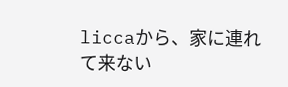liccaから、家に連れて来ない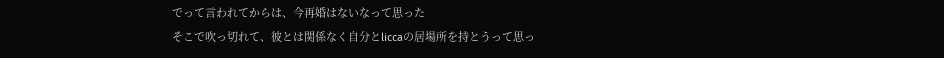でって言われてからは、今再婚はないなって思った
そこで吹っ切れて、彼とは関係なく自分とliccaの居場所を持とうって思っ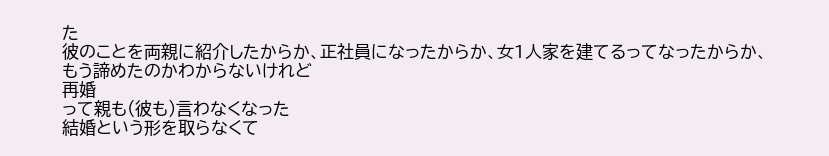た
彼のことを両親に紹介したからか、正社員になったからか、女1人家を建てるってなったからか、もう諦めたのかわからないけれど
再婚
って親も(彼も)言わなくなった
結婚という形を取らなくて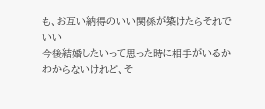も、お互い納得のいい関係が築けたらそれでいい
今後結婚したいって思った時に相手がいるかわからないけれど、そ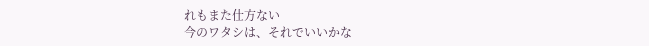れもまた仕方ない
今のワタシは、それでいいかな